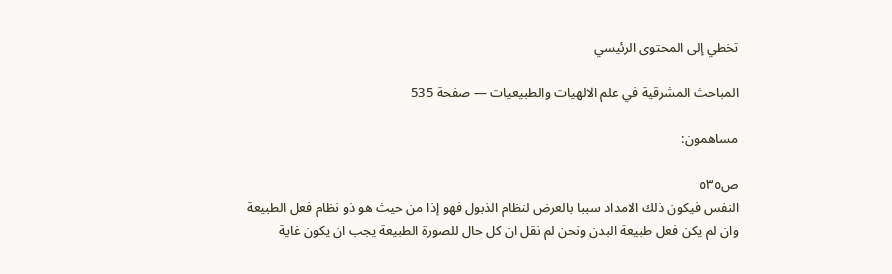تخطي إلى المحتوى الرئيسي

المباحث المشرقية في علم الالهيات والطبيعيات — صفحة 535

مساهمون:

ص٥٣٥
النفس فيكون ذلك الامداد سببا بالعرض لنظام الذبول فهو إذا من حيث هو ذو نظام فعل الطبيعة وان لم يكن فعل طبيعة البدن ونحن لم نقل ان كل حال للصورة الطبيعة يجب ان يكون غاية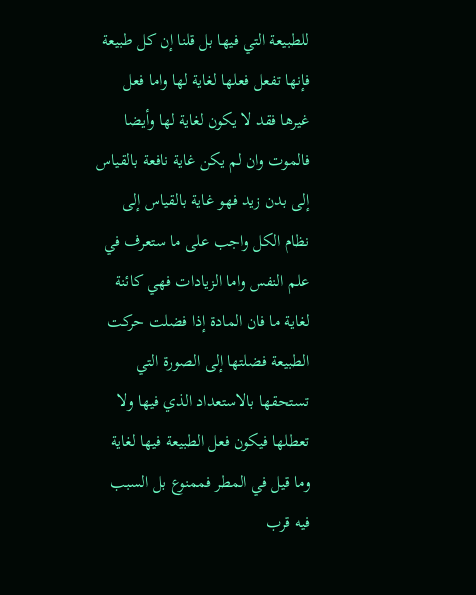للطبيعة التي فيها بل قلنا إن كل طبيعة فإنها تفعل فعلها لغاية لها واما فعل غيرها فقد لا يكون لغاية لها وأيضا فالموت وان لم يكن غاية نافعة بالقياس إلى بدن زيد فهو غاية بالقياس إلى نظام الكل واجب على ما ستعرف في علم النفس واما الزيادات فهي كائنة لغاية ما فان المادة إذا فضلت حركت الطبيعة فضلتها إلى الصورة التي تستحقها بالاستعداد الذي فيها ولا تعطلها فيكون فعل الطبيعة فيها لغاية وما قيل في المطر فممنوع بل السبب فيه قرب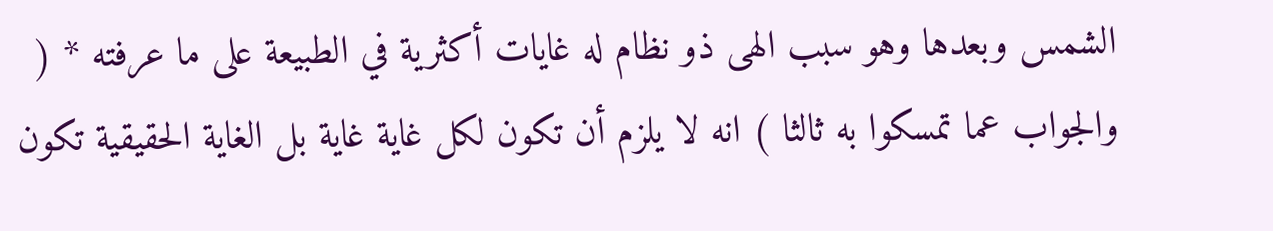الشمس وبعدها وهو سبب الهى ذو نظام له غايات أكثرية في الطبيعة على ما عرفته * ( والجواب عما تمسكوا به ثالثا ) انه لا يلزم أن تكون لكل غاية غاية بل الغاية الحقيقية تكون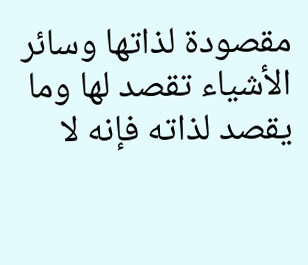مقصودة لذاتها وسائر الأشياء تقصد لها وما يقصد لذاته فإنه لا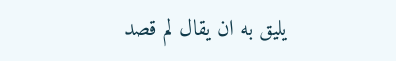يليق به ان يقال لم قصد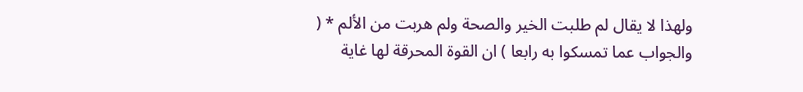ولهذا لا يقال لم طلبت الخير والصحة ولم هربت من الألم * ( والجواب عما تمسكوا به رابعا ) ان القوة المحرقة لها غاية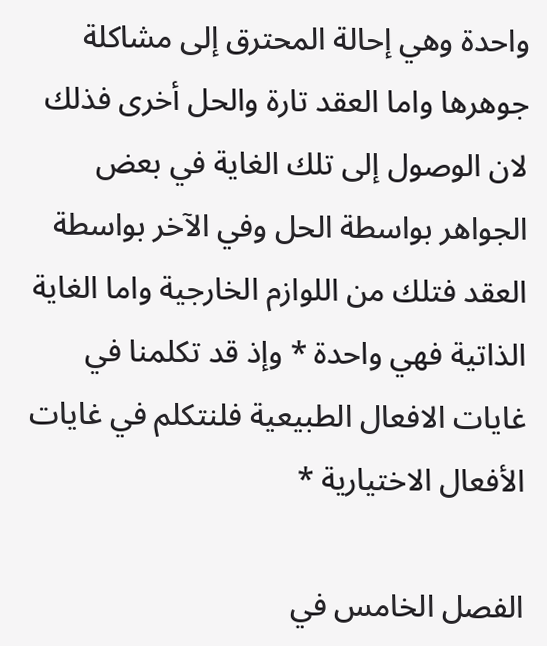واحدة وهي إحالة المحترق إلى مشاكلة جوهرها واما العقد تارة والحل أخرى فذلك لان الوصول إلى تلك الغاية في بعض الجواهر بواسطة الحل وفي الآخر بواسطة العقد فتلك من اللوازم الخارجية واما الغاية الذاتية فهي واحدة * وإذ قد تكلمنا في غايات الافعال الطبيعية فلنتكلم في غايات الأفعال الاختيارية *

الفصل الخامس في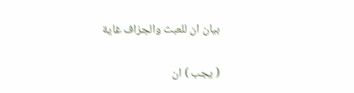بيان ان للعبث والجزاف غاية

( يجب ) ان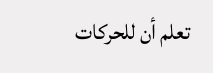تعلم أن للحركات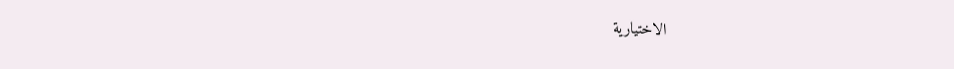الاختيارية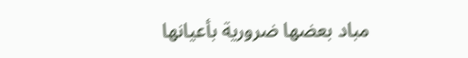مباد بعضها ضرورية بأعيانها